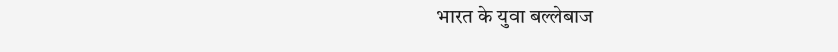भारत के युवा बल्लेबाज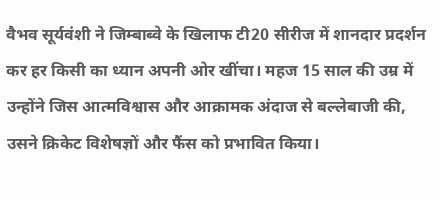वैभव सूर्यवंशी ने जिम्बाब्वे के खिलाफ टी20 सीरीज में शानदार प्रदर्शन कर हर किसी का ध्यान अपनी ओर खींचा। महज 15 साल की उम्र में उन्होंने जिस आत्मविश्वास और आक्रामक अंदाज से बल्लेबाजी की, उसने क्रिकेट विशेषज्ञों और फैंस को प्रभावित किया।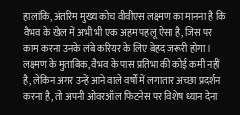हालांकि, अंतरिम मुख्य कोच वीवीएस लक्ष्मण का मानना है कि वैभव के खेल में अभी भी एक अहम पहलू ऐसा है, जिस पर काम करना उनके लंबे करियर के लिए बेहद जरूरी होगा। लक्ष्मण के मुताबिक, वैभव के पास प्रतिभा की कोई कमी नहीं है, लेकिन अगर उन्हें आने वाले वर्षों में लगातार अच्छा प्रदर्शन करना है, तो अपनी ओवरऑल फिटनेस पर विशेष ध्यान देना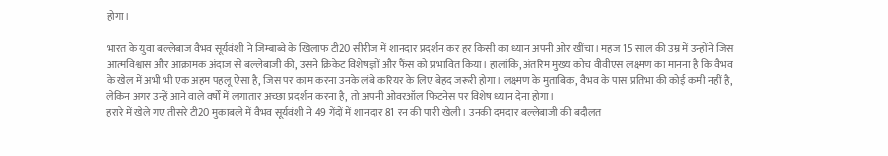होगा।

भारत के युवा बल्लेबाज वैभव सूर्यवंशी ने जिम्बाब्वे के खिलाफ टी20 सीरीज में शानदार प्रदर्शन कर हर किसी का ध्यान अपनी ओर खींचा। महज 15 साल की उम्र में उन्होंने जिस आत्मविश्वास और आक्रामक अंदाज से बल्लेबाजी की, उसने क्रिकेट विशेषज्ञों और फैंस को प्रभावित किया। हालांकि, अंतरिम मुख्य कोच वीवीएस लक्ष्मण का मानना है कि वैभव के खेल में अभी भी एक अहम पहलू ऐसा है, जिस पर काम करना उनके लंबे करियर के लिए बेहद जरूरी होगा। लक्ष्मण के मुताबिक, वैभव के पास प्रतिभा की कोई कमी नहीं है, लेकिन अगर उन्हें आने वाले वर्षों में लगातार अच्छा प्रदर्शन करना है, तो अपनी ओवरऑल फिटनेस पर विशेष ध्यान देना होगा।
हरारे में खेले गए तीसरे टी20 मुकाबले में वैभव सूर्यवंशी ने 49 गेंदों में शानदार 81 रन की पारी खेली। उनकी दमदार बल्लेबाजी की बदौलत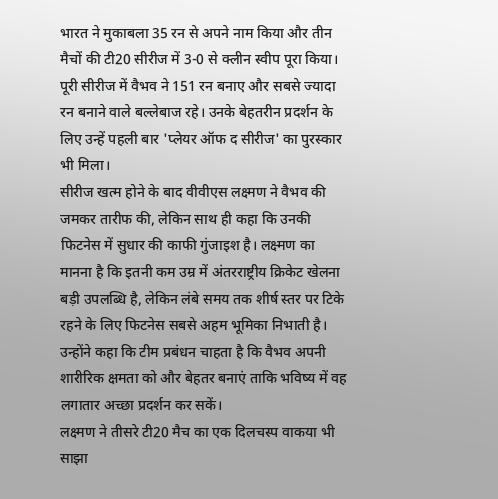भारत ने मुकाबला 35 रन से अपने नाम किया और तीन मैचों की टी20 सीरीज में 3-0 से क्लीन स्वीप पूरा किया। पूरी सीरीज में वैभव ने 151 रन बनाए और सबसे ज्यादा रन बनाने वाले बल्लेबाज रहे। उनके बेहतरीन प्रदर्शन के लिए उन्हें पहली बार 'प्लेयर ऑफ द सीरीज' का पुरस्कार भी मिला।
सीरीज खत्म होने के बाद वीवीएस लक्ष्मण ने वैभव की जमकर तारीफ की, लेकिन साथ ही कहा कि उनकी फिटनेस में सुधार की काफी गुंजाइश है। लक्ष्मण का मानना है कि इतनी कम उम्र में अंतरराष्ट्रीय क्रिकेट खेलना बड़ी उपलब्धि है, लेकिन लंबे समय तक शीर्ष स्तर पर टिके रहने के लिए फिटनेस सबसे अहम भूमिका निभाती है। उन्होंने कहा कि टीम प्रबंधन चाहता है कि वैभव अपनी शारीरिक क्षमता को और बेहतर बनाएं ताकि भविष्य में वह लगातार अच्छा प्रदर्शन कर सकें।
लक्ष्मण ने तीसरे टी20 मैच का एक दिलचस्प वाकया भी साझा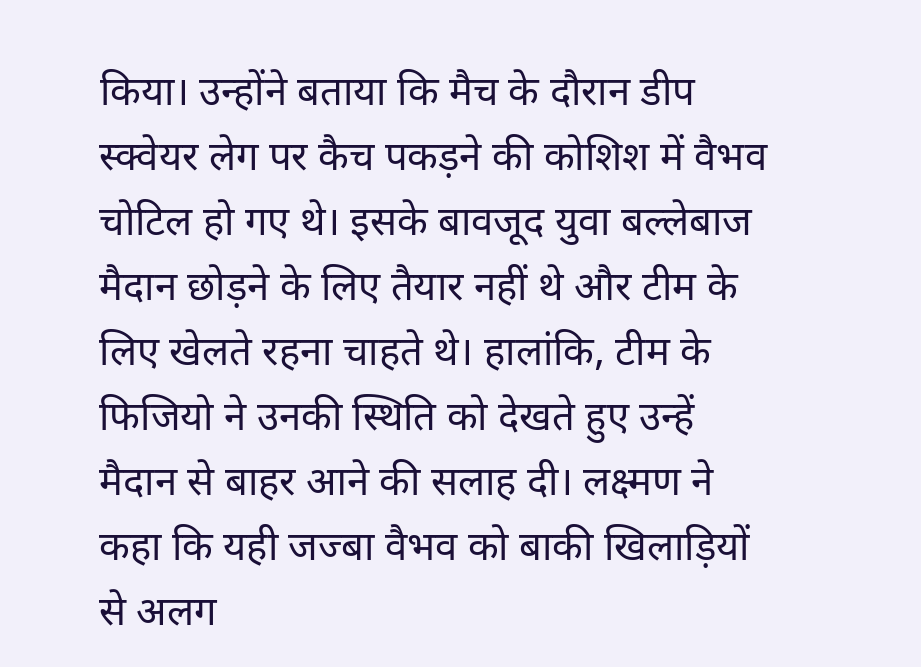किया। उन्होंने बताया कि मैच के दौरान डीप स्क्वेयर लेग पर कैच पकड़ने की कोशिश में वैभव चोटिल हो गए थे। इसके बावजूद युवा बल्लेबाज मैदान छोड़ने के लिए तैयार नहीं थे और टीम के लिए खेलते रहना चाहते थे। हालांकि, टीम के फिजियो ने उनकी स्थिति को देखते हुए उन्हें मैदान से बाहर आने की सलाह दी। लक्ष्मण ने कहा कि यही जज्बा वैभव को बाकी खिलाड़ियों से अलग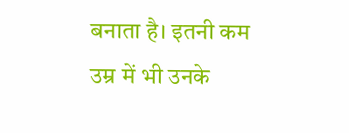बनाता है। इतनी कम उम्र में भी उनके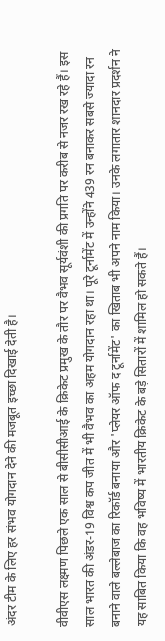अंदर टीम के लिए हर संभव योगदान देने की मजबूत इच्छा दिखाई देती है।

वीवीएस लक्ष्मण पिछले एक साल से बीसीसीआई के क्रिकेट प्रमुख के तौर पर वैभव सूर्यवंशी की प्रगति पर करीब से नजर रख रहे हैं। इस साल भारत की अंडर-19 विश्व कप जीत में भी वैभव का अहम योगदान रहा था। पूरे टूर्नामेंट में उन्होंने 439 रन बनाकर सबसे ज्यादा रन बनाने वाले बल्लेबाज का रिकॉर्ड बनाया और 'प्लेयर ऑफ द टूर्नामेंट' का खिताब भी अपने नाम किया। उनके लगातार शानदार प्रदर्शन ने यह साबित किया कि वह भविष्य में भारतीय क्रिकेट के बड़े सितारों में शामिल हो सकते हैं।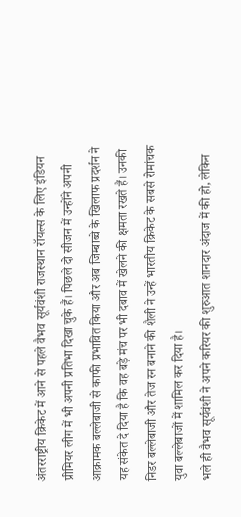अंतरराष्ट्रीय क्रिकेट में आने से पहले वैभव सूर्यवंशी राजस्थान रॉयल्स के लिए इंडियन प्रीमियर लीग में भी अपनी प्रतिभा दिखा चुके हैं। पिछले दो सीजन में उन्होंने अपनी आक्रामक बल्लेबाजी से काफी प्रभावित किया और अब जिम्बाब्वे के खिलाफ प्रदर्शन ने यह संकेत दे दिया है कि वह बड़े मंच पर भी दबाव में खेलने की क्षमता रखते हैं। उनकी निडर बल्लेबाजी और तेज रन बनाने की शैली ने उन्हें भारतीय क्रिकेट के सबसे रोमांचक युवा बल्लेबाजों में शामिल कर दिया है।
भले ही वैभव सूर्यवंशी ने अपने करियर की शुरुआत शानदार अंदाज में की हो, लेकिन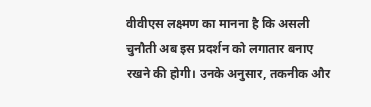वीवीएस लक्ष्मण का मानना है कि असली चुनौती अब इस प्रदर्शन को लगातार बनाए रखने की होगी। उनके अनुसार, तकनीक और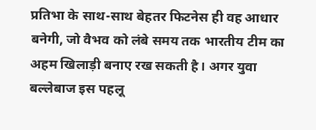प्रतिभा के साथ-साथ बेहतर फिटनेस ही वह आधार बनेगी, जो वैभव को लंबे समय तक भारतीय टीम का अहम खिलाड़ी बनाए रख सकती है। अगर युवा बल्लेबाज इस पहलू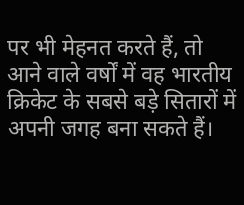पर भी मेहनत करते हैं, तो आने वाले वर्षों में वह भारतीय क्रिकेट के सबसे बड़े सितारों में अपनी जगह बना सकते हैं।